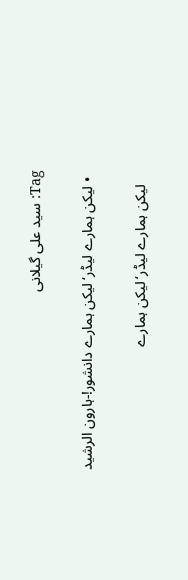Tag: سید علی گیلانی

  • لیکن ہمارے لیڈر‘لیکن ہمارے دانشور!-ہارون الرشید

    لیکن ہمارے لیڈر‘لیکن ہمارے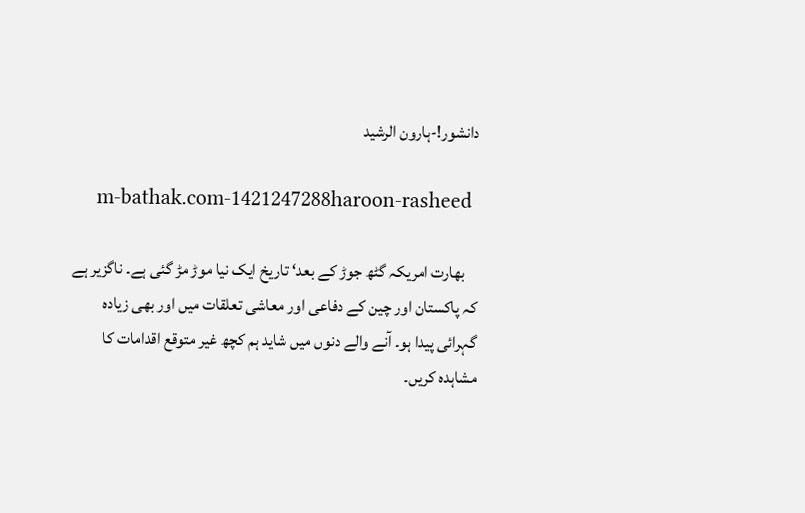دانشور!-ہارون الرشید

    m-bathak.com-1421247288haroon-rasheed

    بھارت امریکہ گٹھ جوڑ کے بعد‘ تاریخ ایک نیا موڑ مڑ گئی ہے۔ ناگزیر ہے کہ پاکستان اور چین کے دفاعی اور معاشی تعلقات میں اور بھی زیادہ گہرائی پیدا ہو۔ آنے والے دنوں میں شاید ہم کچھ غیر متوقع اقدامات کا مشاہدہ کریں۔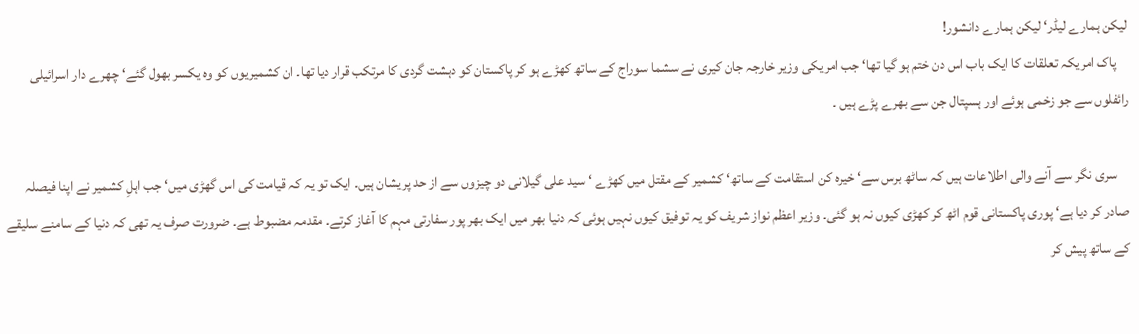لیکن ہمارے لیڈر‘ لیکن ہمارے دانشور!
    پاک امریکہ تعلقات کا ایک باب اس دن ختم ہو گیا تھا‘ جب امریکی وزیر خارجہ جان کیری نے سشما سوراج کے ساتھ کھڑے ہو کر پاکستان کو دہشت گردی کا مرتکب قرار دیا تھا۔ ان کشمیریوں کو وہ یکسر بھول گئے‘ چھرے دار اسرائیلی رائفلوں سے جو زخمی ہوئے اور ہسپتال جن سے بھرے پڑے ہیں ۔

    سری نگر سے آنے والی اطلاعات ہیں کہ ساٹھ برس سے‘ خیرہ کن استقامت کے ساتھ‘ کشمیر کے مقتل میں کھڑے ‘ سید علی گیلانی دو چیزوں سے از حد پریشان ہیں۔ ایک تو یہ کہ قیامت کی اس گھڑی میں‘ جب اہلِ کشمیر نے اپنا فیصلہ صادر کر دیا ہے‘ پوری پاکستانی قوم اٹھ کر کھڑی کیوں نہ ہو گئی۔ وزیر اعظم نواز شریف کو یہ توفیق کیوں نہیں ہوئی کہ دنیا بھر میں ایک بھر پور سفارتی مہم کا آغاز کرتے۔ مقدمہ مضبوط ہے۔ ضرورت صرف یہ تھی کہ دنیا کے سامنے سلیقے کے ساتھ پیش کر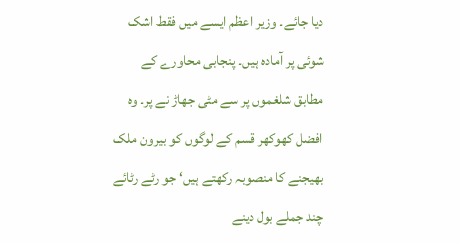دیا جائے۔ وزیر اعظم ایسے میں فقط اشک شوئی پر آمادہ ہیں۔ پنجابی محاورے کے مطابق شلغموں پر سے مٹی جھاڑ نے پر۔ وہ افضل کھوکھر قسم کے لوگوں کو بیرون ملک بھیجنے کا منصوبہ رکھتے ہیں‘ جو رٹے رٹائے چند جملے بول دینے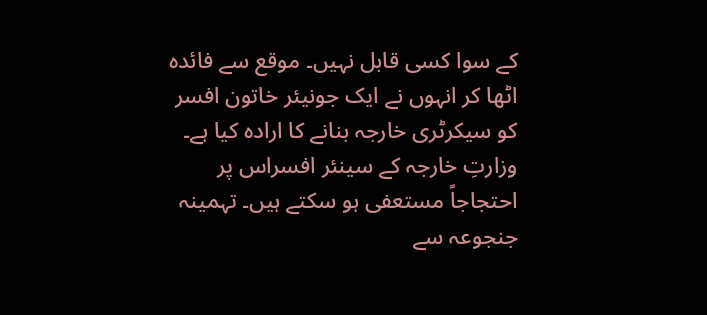کے سوا کسی قابل نہیں۔ موقع سے فائدہ اٹھا کر انہوں نے ایک جونیئر خاتون افسر کو سیکرٹری خارجہ بنانے کا ارادہ کیا ہے۔ وزارتِ خارجہ کے سینئر افسراس پر احتجاجاً مستعفی ہو سکتے ہیں۔ تہمینہ جنجوعہ سے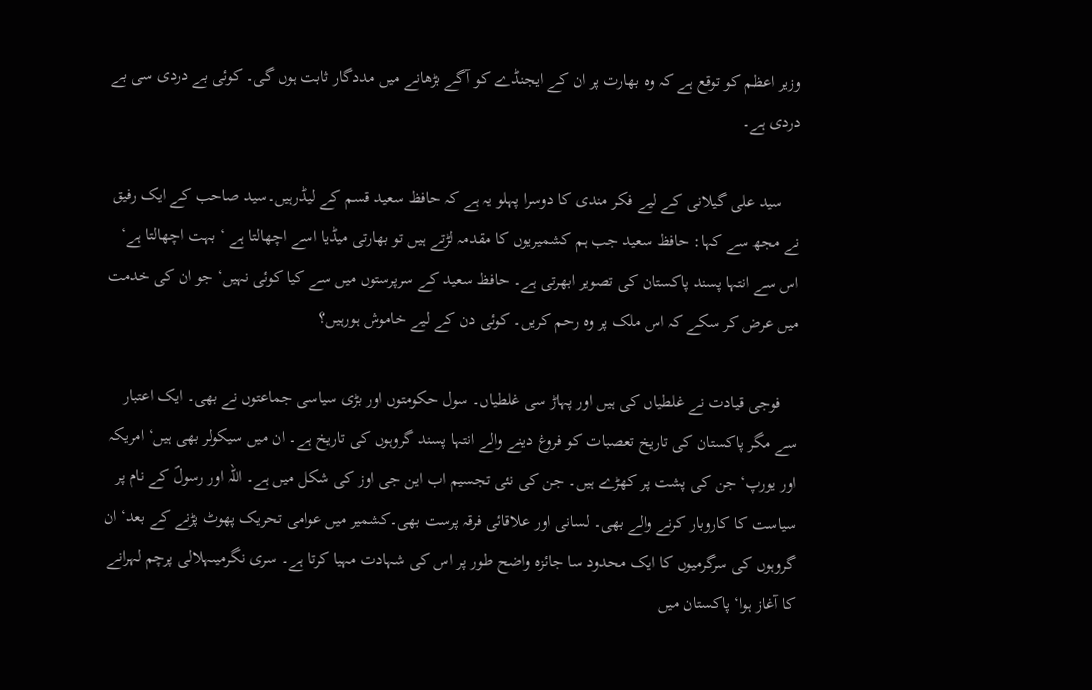وزیر اعظم کو توقع ہے کہ وہ بھارت پر ان کے ایجنڈے کو آگے بڑھانے میں مددگار ثابت ہوں گی۔ کوئی بے دردی سی بے دردی ہے۔

    سید علی گیلانی کے لیے فکر مندی کا دوسرا پہلو یہ ہے کہ حافظ سعید قسم کے لیڈرہیں۔سید صاحب کے ایک رفیق نے مجھ سے کہا: حافظ سعید جب ہم کشمیریوں کا مقدمہ لڑتے ہیں تو بھارتی میڈیا اسے اچھالتا ہے ‘ بہت اچھالتا ہے‘ اس سے انتہا پسند پاکستان کی تصویر ابھرتی ہے۔ حافظ سعید کے سرپرستوں میں سے کیا کوئی نہیں‘ جو ان کی خدمت میں عرض کر سکے کہ اس ملک پر وہ رحم کریں۔ کوئی دن کے لیے خاموش ہورہیں؟

    فوجی قیادت نے غلطیاں کی ہیں اور پہاڑ سی غلطیاں۔ سول حکومتوں اور بڑی سیاسی جماعتوں نے بھی۔ ایک اعتبار سے مگر پاکستان کی تاریخ تعصبات کو فروغ دینے والے انتہا پسند گروہوں کی تاریخ ہے۔ ان میں سیکولر بھی ہیں‘ امریکہ اور یورپ‘ جن کی پشت پر کھڑے ہیں۔ جن کی نئی تجسیم اب این جی اوز کی شکل میں ہے۔ اللہ اور رسولؐ کے نام پر سیاست کا کاروبار کرنے والے بھی۔ لسانی اور علاقائی فرقہ پرست بھی۔کشمیر میں عوامی تحریک پھوٹ پڑنے کے بعد‘ ان گروہوں کی سرگرمیوں کا ایک محدود سا جائزہ واضح طور پر اس کی شہادت مہیا کرتا ہے۔ سری نگرمیںہلالی پرچم لہرانے کا آغاز ہوا‘ پاکستان میں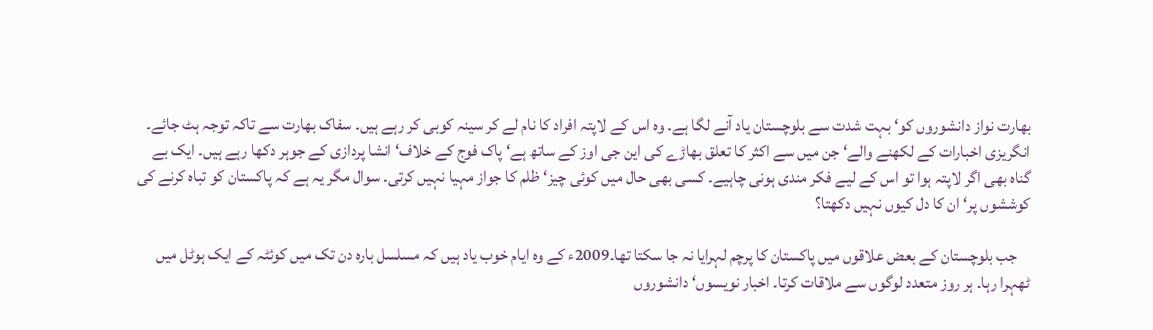بھارت نواز دانشوروں کو‘ بہت شدت سے بلوچستان یاد آنے لگا ہے۔ وہ اس کے لاپتہ افراد کا نام لے کر سینہ کوبی کر رہے ہیں۔ سفاک بھارت سے تاکہ توجہ ہٹ جائے۔ انگریزی اخبارات کے لکھنے والے‘ جن میں سے اکثر کا تعلق بھاڑے کی این جی اوز کے ساتھ ہے‘ پاک فوج کے خلاف‘ انشا پردازی کے جوہر دکھا رہے ہیں۔ ایک بے گناہ بھی اگر لاپتہ ہوا تو اس کے لیے فکر مندی ہونی چاہیے۔ کسی بھی حال میں کوئی چیز‘ ظلم کا جواز مہیا نہیں کرتی۔ سوال مگر یہ ہے کہ پاکستان کو تباہ کرنے کی کوششوں پر‘ ان کا دل کیوں نہیں دکھتا؟

    جب بلوچستان کے بعض علاقوں میں پاکستان کا پرچم لہرایا نہ جا سکتا تھا۔2009ء کے وہ ایام خوب یاد ہیں کہ مسلسل بارہ دن تک میں کوئٹہ کے ایک ہوٹل میں ٹھہرا رہا۔ ہر روز متعدد لوگوں سے ملاقات کرتا۔ اخبار نویسوں‘ دانشوروں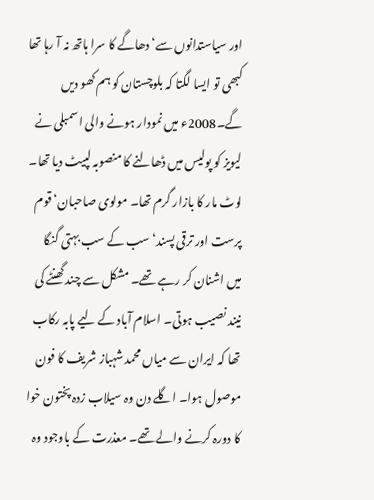اور سیاستدانوں سے‘ دھاگے کا سرا ہاتھ نہ آ رہا تھا کبھی تو ایسا لگتا کہ بلوچستان کو ہم کھو دیں گے۔2008ء میں نمودار ہونے والی اسمبلی نے لیویز کو پولیس میں ڈھالنے کا منصوبہ لپیٹ دیا تھا۔ لوٹ مار کا بازار گرم تھا۔ مولوی صاحبان‘ قوم پرست اور ترقی پسند‘ سب کے سب بہتی گنگا میں اشنان کر رہے تھے۔ مشکل سے چند گھنٹے کی نیند نصیب ہوتی۔ اسلام آباد کے لیے پابہ رکاب تھا کہ ایران سے میاں محمد شہباز شریف کا فون موصول ہوا۔ اگلے دن وہ سیلاب زدہ پختون خوا کا دورہ کرنے والے تھے۔ معذرت کے باوجود وہ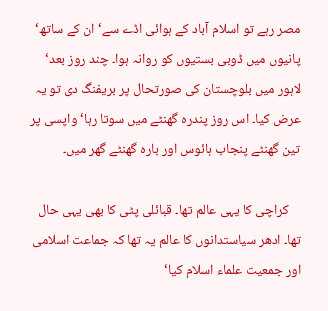مصر رہے تو اسلام آباد کے ہوائی اڈے سے‘ ان کے ساتھ‘ پانیوں میں ڈوبی بستیوں کو روانہ ہوا۔ چند روز بعد‘ لاہور میں بلوچستان کی صورتحال پر بریفنگ دی تو یہ عرض کیا۔ اس روز پندرہ گھنٹے میں سوتا رہا‘ واپسی پر تین گھنٹے پنجاب ہائوس اور بارہ گھنٹے گھر میں۔

    کراچی کا یہی عالم تھا۔ قبائلی پٹی کا بھی یہی حال تھا۔ ادھر سیاستدانوں کا عالم یہ تھا کہ جماعت اسلامی اور جمعیت علماء اسلام کیا‘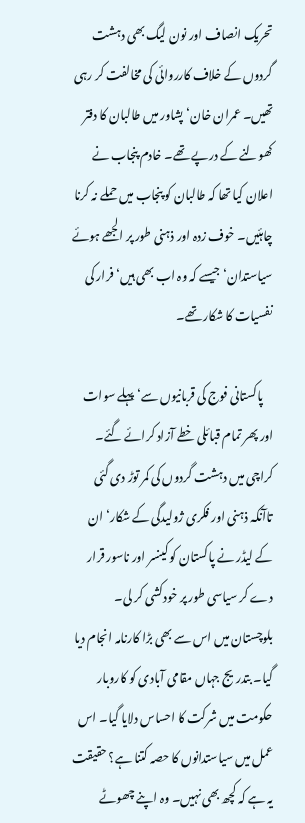تحریک انصاف اور نون لیگ بھی دہشت گردوں کے خلاف کارروائی کی مخالفت کر رہی تھیں۔ عمران خان‘ پشاور میں طالبان کا دفتر کھولنے کے درپے تھے۔ خادم پنجاب نے اعلان کیا تھا کہ طالبان کو پنجاب میں حملے نہ کرنا چاہئیں۔ خوف زدہ اور ذہنی طور پر الجھے ہوئے سیاستدان‘ جیسے کہ وہ اب بھی ہیں‘ فرار کی نفسیات کا شکار تھے۔

    پاکستانی فوج کی قربانیوں سے‘ پہلے سوات اور پھر تمام قبائلی خطے آزاد کرائے گئے۔ کراچی میں دہشت گردوں کی کمر توڑ دی گئی تاآنکہ ذہنی اور فکری ژولیدگی کے شکار‘ ان کے لیڈر نے پاکستان کو کینسر اور ناسور قرار دے کر سیاسی طور پر خودکشی کر لی۔ بلوچستان میں اس سے بھی بڑا کارنامہ انجام دیا گیا۔ بتدریج جہاں مقامی آبادی کو کاروبار حکومت میں شرکت کا احساس دلایا گیا۔ اس عمل میں سیاستدانوں کا حصہ کتنا ہے؟ حقیقت یہ ہے کہ کچھ بھی نہیں۔ وہ اپنے چھوٹے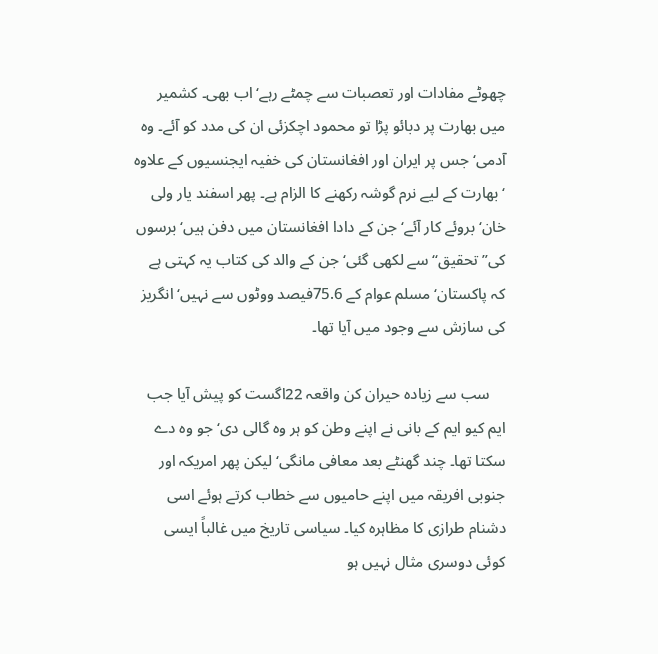چھوٹے مفادات اور تعصبات سے چمٹے رہے‘ اب بھی۔ کشمیر میں بھارت پر دبائو پڑا تو محمود اچکزئی ان کی مدد کو آئے۔ وہ آدمی‘ جس پر ایران اور افغانستان کی خفیہ ایجنسیوں کے علاوہ ‘ بھارت کے لیے نرم گوشہ رکھنے کا الزام ہے۔ پھر اسفند یار ولی خان‘ بروئے کار آئے‘ جن کے دادا افغانستان میں دفن ہیں‘ برسوں کی” تحقیق‘‘ سے لکھی گئی‘ جن کے والد کی کتاب یہ کہتی ہے کہ پاکستان‘ مسلم عوام کے 75.6فیصد ووٹوں سے نہیں‘ انگریز کی سازش سے وجود میں آیا تھا۔

    سب سے زیادہ حیران کن واقعہ 22اگست کو پیش آیا جب ایم کیو ایم کے بانی نے اپنے وطن کو ہر وہ گالی دی‘ جو وہ دے سکتا تھا۔ چند گھنٹے بعد معافی مانگی‘ لیکن پھر امریکہ اور جنوبی افریقہ میں اپنے حامیوں سے خطاب کرتے ہوئے اسی دشنام طرازی کا مظاہرہ کیا۔ سیاسی تاریخ میں غالباً ایسی کوئی دوسری مثال نہیں ہو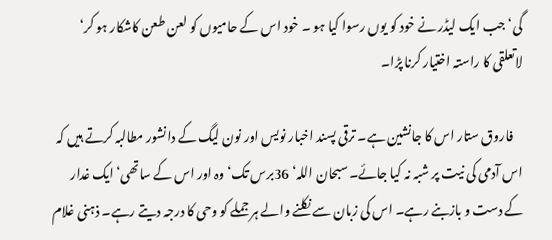گی‘ جب ایک لیڈر نے خود کو یوں رسوا کیا ہو ۔ خود اس کے حامیوں کو لعن طعن کاشکار ہو کر‘ لاتعلقی کا راستہ اختیار کرنا پڑا۔

    فاروق ستار اس کا جانشین ہے۔ ترقی پسند اخبار نویس اور نون لیگ کے دانشور مطالبہ کرتے ہیں کہ اس آدمی کی نیت پر شبہ نہ کیا جائے۔ سبحان اللہ‘ 36برس تک‘ وہ اور اس کے ساتھی‘ ایک غدار کے دست و بازبنے رہے۔ اس کی زبان سے نکلنے والے ہر جملے کو وحی کا درجہ دیتے رہے۔ ذہنی غلام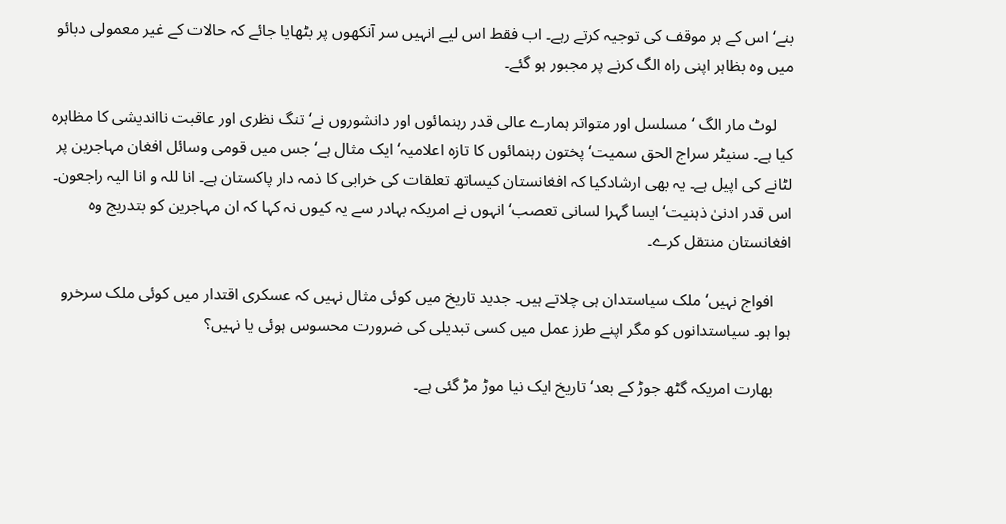بنے‘ اس کے ہر موقف کی توجیہ کرتے رہے۔ اب فقط اس لیے انہیں سر آنکھوں پر بٹھایا جائے کہ حالات کے غیر معمولی دبائو میں وہ بظاہر اپنی راہ الگ کرنے پر مجبور ہو گئے۔

    لوٹ مار الگ ‘ مسلسل اور متواتر ہمارے عالی قدر رہنمائوں اور دانشوروں نے‘ تنگ نظری اور عاقبت نااندیشی کا مظاہرہ کیا ہے۔ سنیٹر سراج الحق سمیت‘ پختون رہنمائوں کا تازہ اعلامیہ‘ ایک مثال ہے‘ جس میں قومی وسائل افغان مہاجرین پر لٹانے کی اپیل ہے۔ یہ بھی ارشادکیا کہ افغانستان کیساتھ تعلقات کی خرابی کا ذمہ دار پاکستان ہے۔ انا للہ و انا الیہ راجعون۔ اس قدر ادنیٰ ذہنیت‘ ایسا گہرا لسانی تعصب‘ انہوں نے امریکہ بہادر سے یہ کیوں نہ کہا کہ ان مہاجرین کو بتدریج وہ افغانستان منتقل کرے۔

    افواج نہیں‘ ملک سیاستدان ہی چلاتے ہیں۔ جدید تاریخ میں کوئی مثال نہیں کہ عسکری اقتدار میں کوئی ملک سرخرو ہوا ہو۔ سیاستدانوں کو مگر اپنے طرز عمل میں کسی تبدیلی کی ضرورت محسوس ہوئی یا نہیں؟

    بھارت امریکہ گٹھ جوڑ کے بعد‘ تاریخ ایک نیا موڑ مڑ گئی ہے۔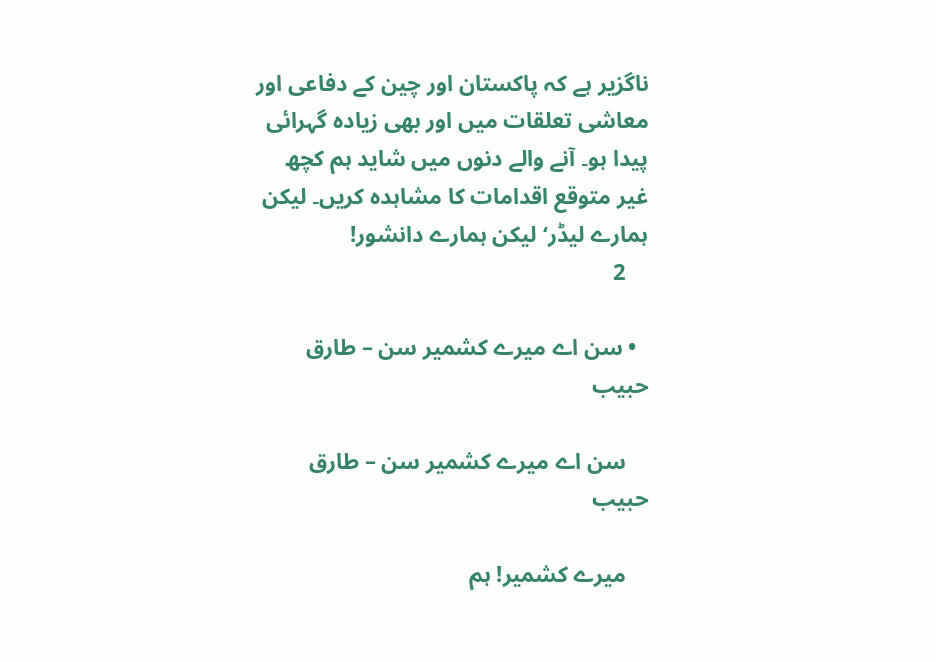ناگزیر ہے کہ پاکستان اور چین کے دفاعی اور معاشی تعلقات میں اور بھی زیادہ گہرائی پیدا ہو۔ آنے والے دنوں میں شاید ہم کچھ غیر متوقع اقدامات کا مشاہدہ کریں۔ لیکن ہمارے لیڈر‘ لیکن ہمارے دانشور!
    2

  • سن اے میرے کشمیر سن – طارق حبیب

    سن اے میرے کشمیر سن – طارق حبیب

    میرے کشمیر! ہم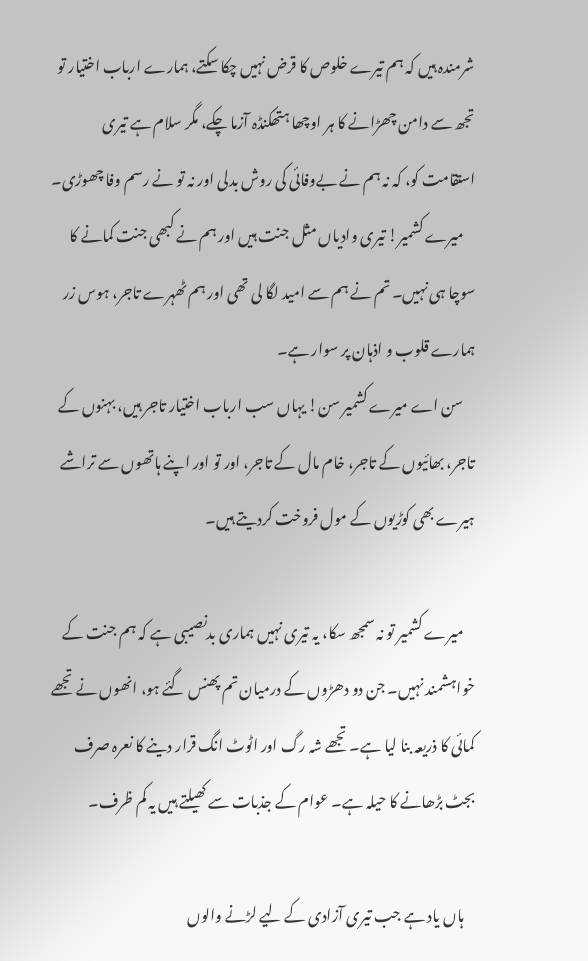شرمندہ ہیں کہ ہم تیرے خلوص کا قرض نہیں چکا سکتے، ہمارے ارباب اختیار تو تجھ سے دامن چھڑانے کا ہر اوچھا ہتھکنڈہ آزما چکے، مگر سلام ہے تیری استقامت کو، کہ نہ ہم نے بےوفائی کی روش بدلی اور نہ تو نے رسم وفا چھوڑی۔
    میرے کشمیر! تیری وادیاں مثل جنت ہیں اور ہم نے کبھی جنت کمانے کا سوچا ہی نہیں۔ تم نے ہم سے امید لگا لی تھی اور ہم ٹھہرے تاجر، ہوس زر ہمارے قلوب و اذہان پر سوار ہے۔
    سن اے میرے کشمیر سن! یہاں سب ارباب اختیار تاجر ہیں، بہنوں کے تاجر، بھائیوں کے تاجر، خام مال کے تاجر، اور تو اور اپنے ہاتھوں سے تراشے ہیرے بھی کوڑیوں کے مول فروخت کردیتے ہیں۔

    میرے کشمیر تو نہ سمجھ سکا، یہ تیری نہیں ہماری بدنصیبی ہے کہ ہم جنت کے خواہشمند نہیں۔ جن دو دھڑوں کے درمیان تم پھنس گئے ہو، انھوں نے تجھے کمائی کا ذریعہ بنا لیا ہے۔ تجھے شہ رگ اور اٹوٹ انگ قرار دینے کا نعرہ صرف بجٹ بڑھانے کا حیلہ ہے۔ عوام کے جذبات سے کھیلتے ہیں یہ کم ظرف۔

    ہاں یاد ہے جب تیری آزادی کے لیے لڑنے والوں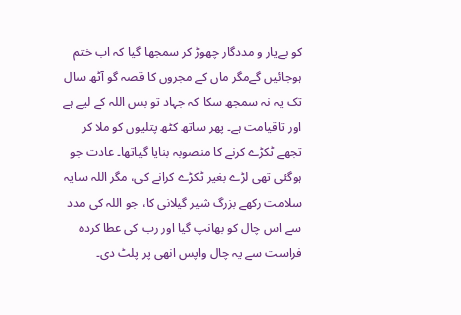کو بےیار و مددگار چھوڑ کر سمجھا گیا کہ اب ختم ہوجائیں گےمگر ماں کے مجروں کا قصہ گو آٹھ سال تک یہ نہ سمجھ سکا کہ جہاد تو بس اللہ کے لیے ہے اور تاقیامت ہے۔ پھر ساتھ کٹھ پتلیوں کو ملا کر تجھے ٹکڑے کرنے کا منصوبہ بنایا گیاتھا۔ عادت جو ہوگئی تھی لڑے بغیر ٹکڑے کرانے کی، مگر اللہ سایہ سلامت رکھے بزرگ شیر گیلانی کا، جو اللہ کی مدد سے اس چال کو بھانپ گیا اور رب کی عطا کردہ فراست سے یہ چال واپس انھی پر پلٹ دی۔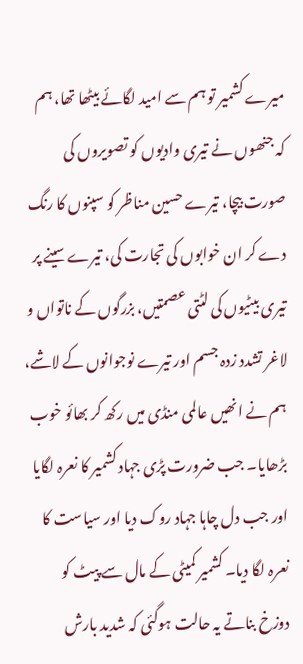میرے کشمیر تو ہم سے امید لگائے بیٹھا تھا، ہم کہ جنھوں نے تیری وادیوں کو تصویروں کی صورت بیچا، تیرے حسین مناظر کو سپنوں کا رنگ دے کر ان خوابوں کی تجارت کی، تیرے سینے پر تیری بیٹیوں کی لٹتی عصمتیں، بزرگوں کے ناتواں و لاغر تشدد زدہ جسم اور تیرے نوجوانوں کے لاشے، ہم نے انھیں عالمی منڈی میں رکھ کر بھائو خوب بڑھایا۔ جب ضرورت پڑی جہاد کشمیر کا نعرہ لگایا اور جب دل چاہا جہاد روک دیا اور سیاست کا نعرہ لگا دیا۔ کشمیر کمیٹی کے مال سے پیٹ کو دوزخ بناتے یہ حالت ہوگئی کہ شدید بارش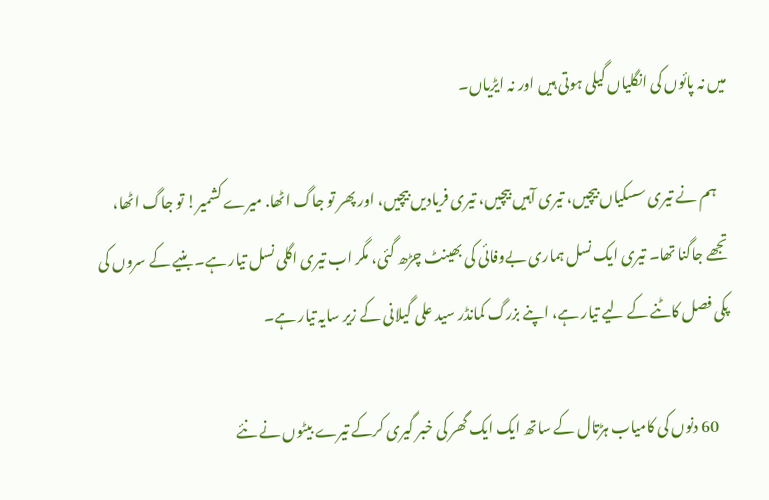میں نہ پائوں کی انگلیاں گیلی ہوتی ہیں اور نہ ایڑیاں۔

    ہم نے تیری سسکیاں بیچیں، تیری آہیں بیچیں، تیری فریادیں بیچیں، اور پھر تو جاگ اٹھا. میرے کشمیر! تو جاگ اٹھا، تجھے جاگنا تھا۔ تیری ایک نسل ہماری بےوفائی کی بھینٹ چڑھ گئی، مگر اب تیری اگلی نسل تیار ہے۔ بنیے کے سروں کی پکی فصل کاٹنے کے لیے تیار ہے، اپنے بزرگ کمانڈر سید علی گیلانی کے زیر سایہ تیار ہے۔

    60 دنوں کی کامیاب ہڑتال کے ساتھ ایک ایک گھر کی خبر گیری کرکے تیرے بیٹوں نے نئے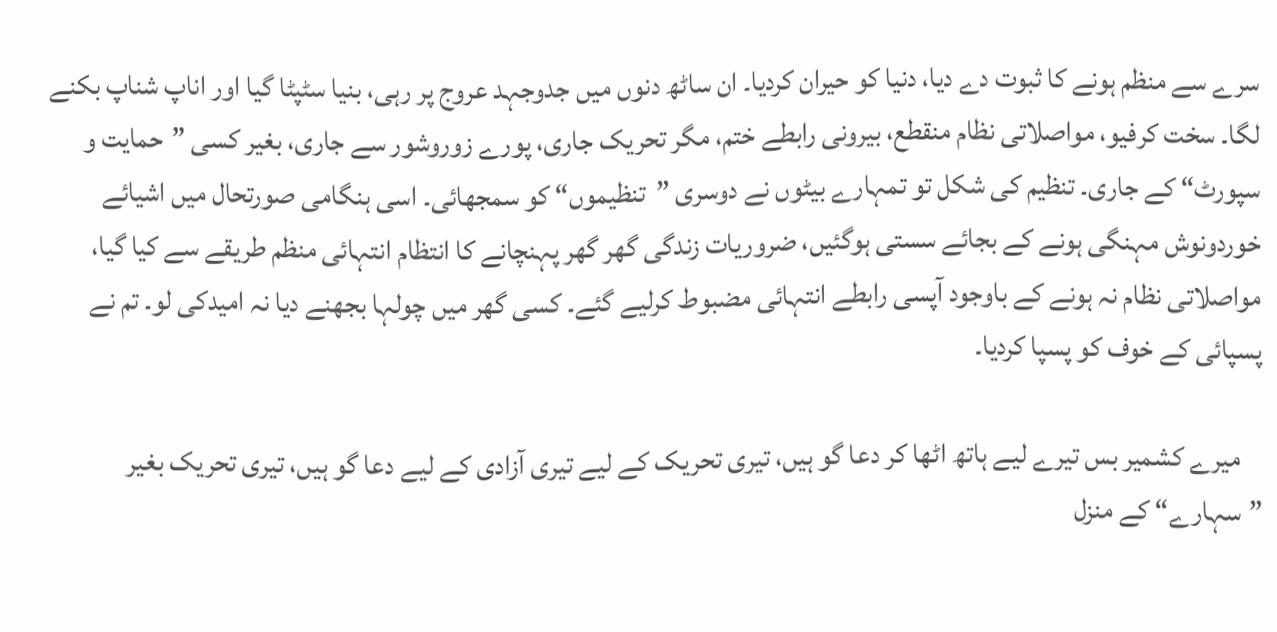سرے سے منظم ہونے کا ثبوت دے دیا، دنیا کو حیران کردیا۔ ان ساٹھ دنوں میں جدوجہد عروج پر رہی، بنیا سٹپٹا گیا اور اناپ شناپ بکنے لگا۔ سخت کرفیو، مواصلاتی نظام منقطع، بیرونی رابطے ختم، مگر تحریک جاری، پورے زوروشور سے جاری، بغیر کسی ”حمایت و سپورٹ“ کے جاری۔ تنظیم کی شکل تو تمہارے بیٹوں نے دوسری ”تنظیموں“ کو سمجھائی۔ اسی ہنگامی صورتحال میں اشیائے خوردونوش مہنگی ہونے کے بجائے سستی ہوگئیں، ضروریات زندگی گھر گھر پہنچانے کا انتظام انتہائی منظم طریقے سے کیا گیا، مواصلاتی نظام نہ ہونے کے باوجود آپسی رابطے انتہائی مضبوط کرلیے گئے۔ کسی گھر میں چولہا بجھنے دیا نہ امیدکی لو۔ تم نے پسپائی کے خوف کو پسپا کردیا۔

    میرے کشمیر بس تیرے لیے ہاتھ اٹھا کر دعا گو ہیں، تیری تحریک کے لیے تیری آزادی کے لیے دعا گو ہیں، تیری تحریک بغیر ”سہارے“ کے منزل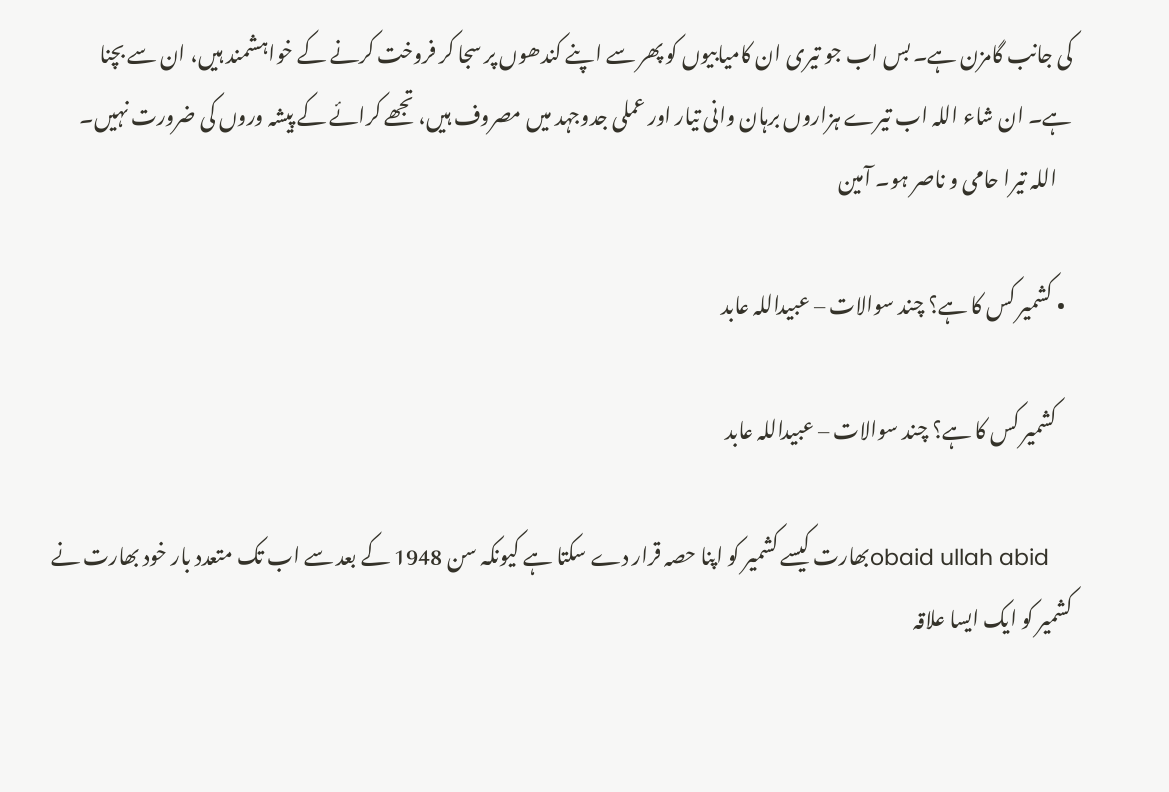کی جانب گامزن ہے۔ بس اب جو تیری ان کامیابیوں کو پھر سے اپنے کندھوں پر سجا کر فروخت کرنے کے خواہشمند ہیں، ان سے بچنا ہے۔ ان شاء اللہ اب تیرے ہزاروں برہان وانی تیار اور عملی جدوجہد میں مصروف ہیں، تجھے کرائے کے پیشہ وروں کی ضرورت نہیں۔
    اللہ تیرا حامی و ناصر ہو۔ آمین

  • کشمیر کس کا ہے؟ چند سوالات – عبیداللہ عابد

    کشمیر کس کا ہے؟ چند سوالات – عبیداللہ عابد

    obaid ullah abidبھارت کیسے کشمیر کو اپنا حصہ قرار دے سکتا ہے کیونکہ سن 1948 کے بعد سے اب تک متعدد بار خود بھارت نے کشمیر کو ایک ایسا علاقہ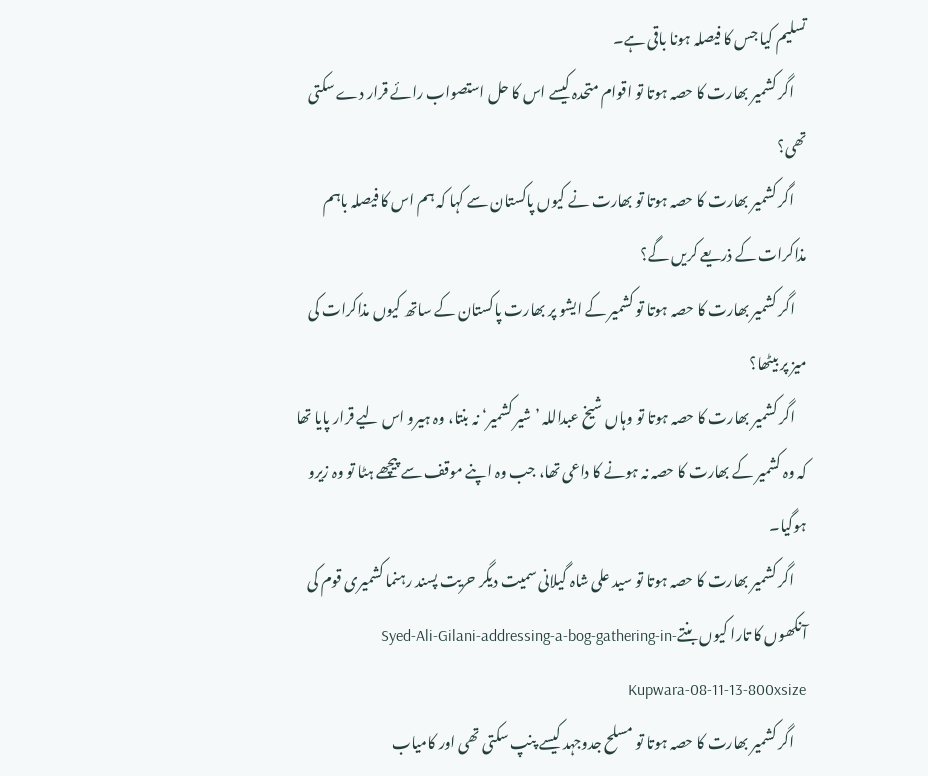تسلیم کیا جس کا فیصلہ ہونا باقی ہے۔
    اگر کشمیر بھارت کا حصہ ہوتا تو اقوام متحدہ کیسے اس کا حل استصواب رائے قرار دے سکتی تھی؟
    اگر کشمیر بھارت کا حصہ ہوتا تو بھارت نے کیوں‌ پاکستان سے کہا کہ ہم اس کا فیصلہ باہم مذاکرات کے ذریعے کریں گے؟
    اگر کشمیر بھارت کا حصہ ہوتا تو کشمیر کے ایشو پر بھارت پاکستان کے ساتھ کیوں‌ مذاکرات کی میز پر بیٹھا؟
    اگر کشمیر بھارت کا حصہ ہوتا تو وہاں شیخ عبداللہ ’شیر کشمیر‘ نہ بنتا، وہ ہیرو اس لیے قرار پایا تھا کہ وہ کشمیر کے بھارت کا حصہ نہ ہونے کا داعی تھا، جب وہ اپنے موقف سے پیچھے ہٹا تو وہ زیرو ہوگیا۔
    اگر کشمیر بھارت کا حصہ ہوتا تو سید علی شاہ گیلانی سمیت دیگر حریت پسند رہنما کشمیری قوم کی آنکھوں‌ کا تارا کیوں بنتےSyed-Ali-Gilani-addressing-a-bog-gathering-in-Kupwara-08-11-13-800xsize
    اگر کشمیر بھارت کا حصہ ہوتا تو مسلح جدوجہد کیسے پنپ سکتی تھی اور کامیاب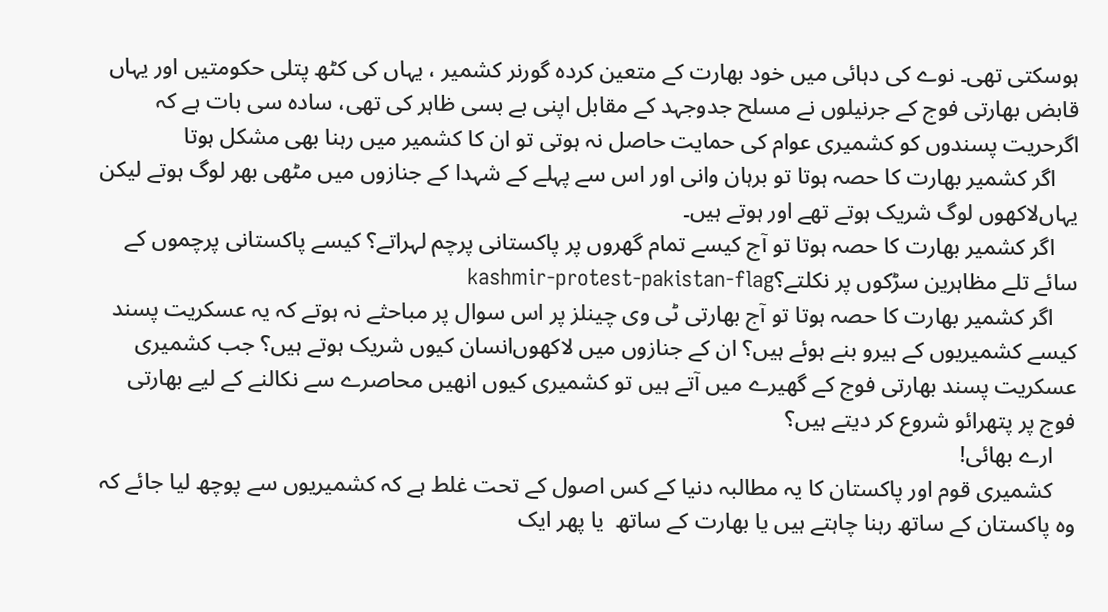ہوسکتی تھی۔ نوے کی دہائی میں خود بھارت کے متعین کردہ گورنر کشمیر ، یہاں کی کٹھ پتلی حکومتیں اور یہاں قابض بھارتی فوج کے جرنیلوں نے مسلح جدوجہد کے مقابل اپنی بے بسی ظاہر کی تھی، سادہ سی بات ہے کہ اگرحریت پسندوں کو کشمیری عوام کی حمایت حاصل نہ ہوتی تو ان کا کشمیر میں رہنا بھی مشکل ہوتا
    اگر کشمیر بھارت کا حصہ ہوتا تو برہان وانی اور اس سے پہلے کے شہدا کے جنازوں میں مٹھی بھر لوگ ہوتے لیکن یہاں‌لاکھوں لوگ شریک ہوتے تھے اور ہوتے ہیں۔
    اگر کشمیر بھارت کا حصہ ہوتا تو آج کیسے تمام گھروں پر پاکستانی پرچم لہراتے؟ کیسے پاکستانی پرچموں کے سائے تلے مظاہرین سڑکوں پر نکلتے؟kashmir-protest-pakistan-flag
    اگر کشمیر بھارت کا حصہ ہوتا تو آج بھارتی ٹی وی چینلز پر اس سوال پر مباحثے نہ ہوتے کہ یہ عسکریت پسند کیسے کشمیریوں کے ہیرو بنے ہوئے ہیں؟ ان کے جنازوں میں لاکھوں‌انسان کیوں شریک ہوتے ہیں؟ جب کشمیری عسکریت پسند بھارتی فوج کے گھیرے میں آتے ہیں تو کشمیری کیوں انھیں محاصرے سے نکالنے کے لیے بھارتی فوج پر پتھرائو شروع کر دیتے ہیں؟
    ارے بھائی!
    کشمیری قوم اور پاکستان کا یہ مطالبہ دنیا کے کس اصول کے تحت غلط ہے کہ کشمیریوں‌ سے پوچھ لیا جائے کہ وہ پاکستان کے ساتھ رہنا چاہتے ہیں یا بھارت کے ساتھ  یا پھر ایک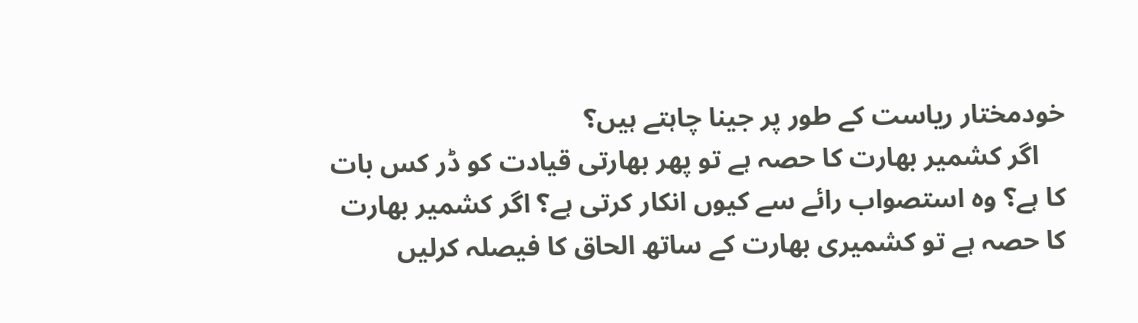خودمختار ریاست کے طور پر جینا چاہتے ہیں؟
    اگر کشمیر بھارت کا حصہ ہے تو پھر بھارتی قیادت کو ڈر کس بات کا ہے؟ وہ استصواب رائے سے کیوں انکار کرتی ہے؟ اگر کشمیر بھارت کا حصہ ہے تو کشمیری بھارت کے ساتھ الحاق کا فیصلہ کرلیں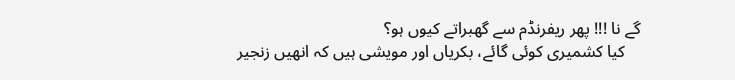گے نا !!! پھر ریفرنڈم سے گھبراتے کیوں‌ ہو؟
    کیا کشمیری کوئی گائے، بکریاں اور مویشی ہیں کہ انھیں زنجیر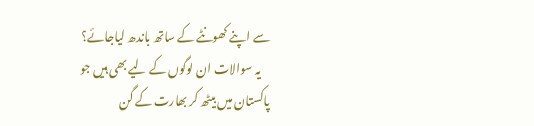سے اپنے کھونٹے کے ساتھ باندھ لیاجائے؟
    یہ سوالات ان لوگوں کے لیے بھی ہیں جو پاکستان میں بیٹھ کر بھارت کے گن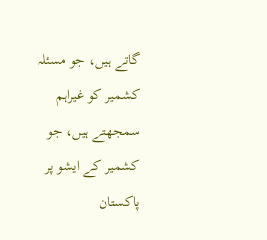گاتے ہیں، جو مسئلہ کشمیر کو غیراہم سمجھتے ہیں، جو کشمیر کے ایشو پر پاکستان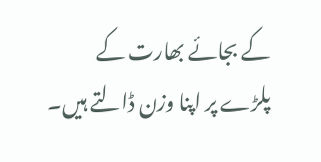کے بجائے بھارت کے پلڑے پر اپنا وزن ڈالتے ہیں۔